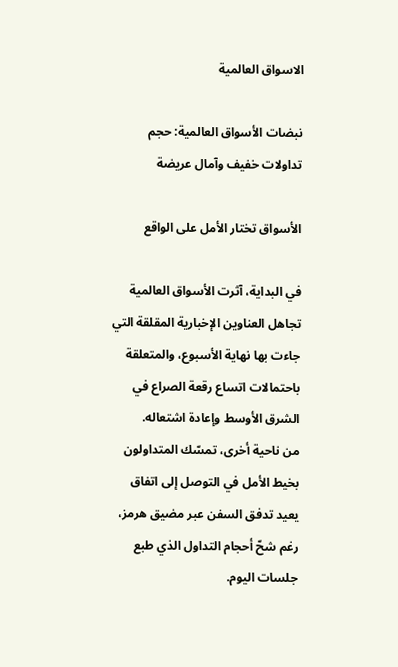الاسواق العالمية

نبضات الأسواق العالمية: حجم تداولات خفيف وآمال عريضة

الأسواق تختار الأمل على الواقع

في البداية، آثرت الأسواق العالمية تجاهل العناوين الإخبارية المقلقة التي جاءت بها نهاية الأسبوع، والمتعلقة باحتمالات اتساع رقعة الصراع في الشرق الأوسط وإعادة اشتعاله.
من ناحية أخرى، تمسّك المتداولون بخيط الأمل في التوصل إلى اتفاق يعيد تدفق السفن عبر مضيق هرمز، رغم شحّ أحجام التداول الذي طبع جلسات اليوم.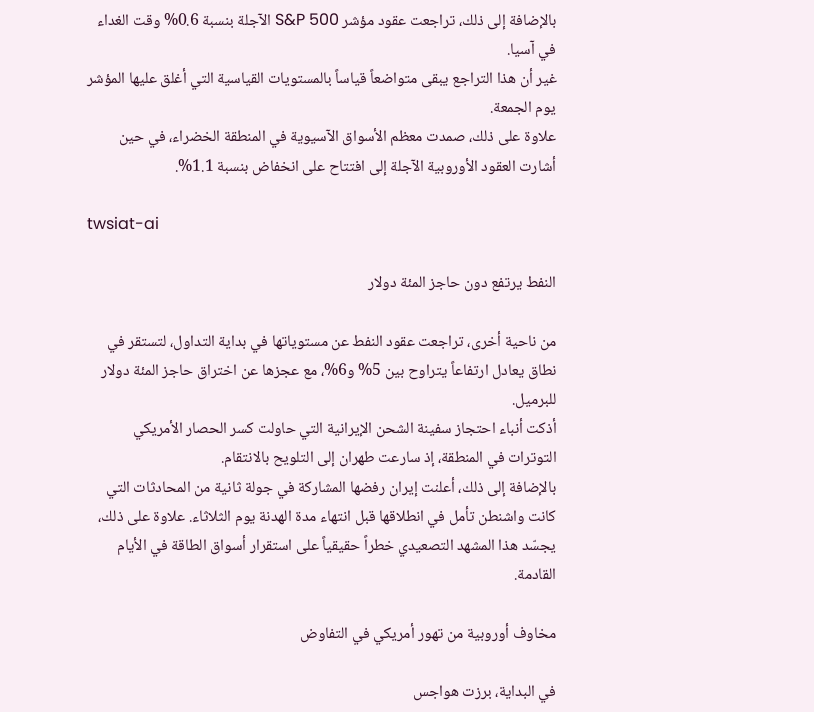بالإضافة إلى ذلك، تراجعت عقود مؤشر S&P 500 الآجلة بنسبة 0.6% وقت الغداء في آسيا.
غير أن هذا التراجع يبقى متواضعاً قياساً بالمستويات القياسية التي أغلق عليها المؤشر يوم الجمعة.
علاوة على ذلك، صمدت معظم الأسواق الآسيوية في المنطقة الخضراء، في حين أشارت العقود الأوروبية الآجلة إلى افتتاح على انخفاض بنسبة 1.1%.

twsiat-ai

النفط يرتفع دون حاجز المئة دولار

من ناحية أخرى، تراجعت عقود النفط عن مستوياتها في بداية التداول، لتستقر في نطاق يعادل ارتفاعاً يتراوح بين 5% و6%، مع عجزها عن اختراق حاجز المئة دولار للبرميل.
أذكت أنباء احتجاز سفينة الشحن الإيرانية التي حاولت كسر الحصار الأمريكي التوترات في المنطقة، إذ سارعت طهران إلى التلويح بالانتقام.
بالإضافة إلى ذلك، أعلنت إيران رفضها المشاركة في جولة ثانية من المحادثات التي كانت واشنطن تأمل في انطلاقها قبل انتهاء مدة الهدنة يوم الثلاثاء. علاوة على ذلك، يجسّد هذا المشهد التصعيدي خطراً حقيقياً على استقرار أسواق الطاقة في الأيام القادمة.

مخاوف أوروبية من تهور أمريكي في التفاوض

في البداية، برزت هواجس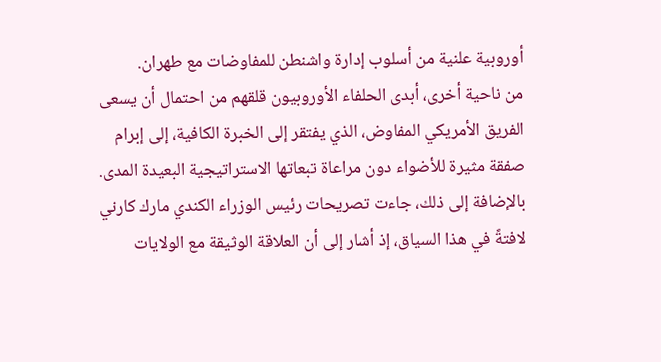أوروبية علنية من أسلوب إدارة واشنطن للمفاوضات مع طهران.
من ناحية أخرى، أبدى الحلفاء الأوروبيون قلقهم من احتمال أن يسعى الفريق الأمريكي المفاوض، الذي يفتقر إلى الخبرة الكافية، إلى إبرام صفقة مثيرة للأضواء دون مراعاة تبعاتها الاستراتيجية البعيدة المدى.
بالإضافة إلى ذلك، جاءت تصريحات رئيس الوزراء الكندي مارك كارني لافتةً في هذا السياق، إذ أشار إلى أن العلاقة الوثيقة مع الولايات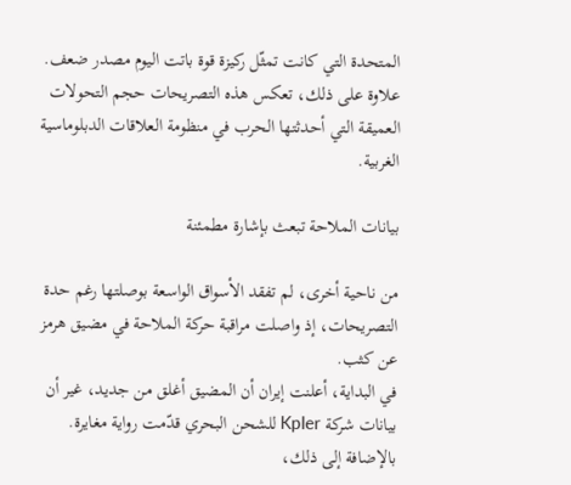المتحدة التي كانت تمثّل ركيزة قوة باتت اليوم مصدر ضعف.
علاوة على ذلك، تعكس هذه التصريحات حجم التحولات العميقة التي أحدثتها الحرب في منظومة العلاقات الدبلوماسية الغربية.

بيانات الملاحة تبعث بإشارة مطمئنة

من ناحية أخرى، لم تفقد الأسواق الواسعة بوصلتها رغم حدة التصريحات، إذ واصلت مراقبة حركة الملاحة في مضيق هرمز عن كثب.
في البداية، أعلنت إيران أن المضيق أغلق من جديد، غير أن بيانات شركة Kpler للشحن البحري قدّمت رواية مغايرة.
بالإضافة إلى ذلك،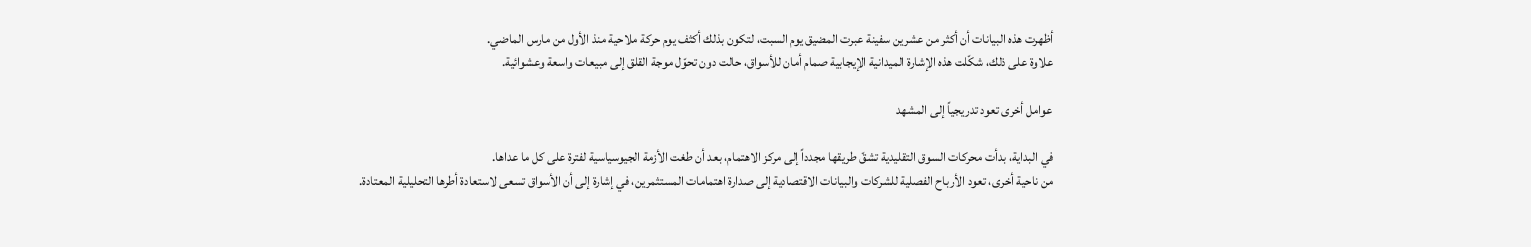أظهرت هذه البيانات أن أكثر من عشرين سفينة عبرت المضيق يوم السبت، لتكون بذلك أكثف يوم حركة ملاحية منذ الأول من مارس الماضي.
علاوة على ذلك، شكّلت هذه الإشارة الميدانية الإيجابية صمام أمان للأسواق، حالت دون تحوّل موجة القلق إلى مبيعات واسعة وعشوائية.

عوامل أخرى تعود تدريجياً إلى المشهد

في البداية، بدأت محركات السوق التقليدية تشقّ طريقها مجدداً إلى مركز الاهتمام، بعد أن طغت الأزمة الجيوسياسية لفترة على كل ما عداها.
من ناحية أخرى، تعود الأرباح الفصلية للشركات والبيانات الاقتصادية إلى صدارة اهتمامات المستثمرين، في إشارة إلى أن الأسواق تسعى لاستعادة أطرها التحليلية المعتادة.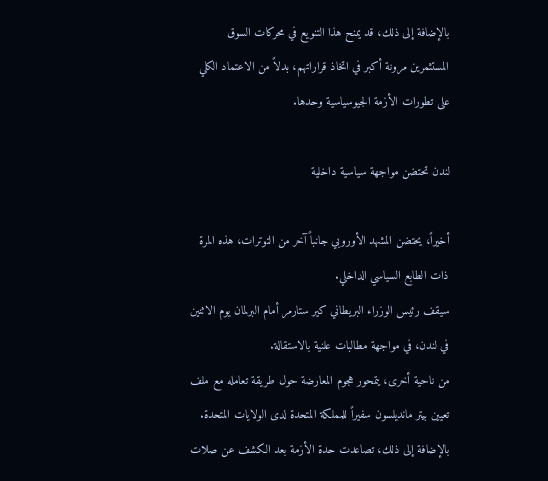بالإضافة إلى ذلك، قد يمنح هذا التنويع في محركات السوق المستثمرين مرونة أكبر في اتخاذ قراراتهم، بدلاً من الاعتماد الكلي على تطورات الأزمة الجيوسياسية وحدها.

لندن تحتضن مواجهة سياسية داخلية

أخيراً، يحتضن المشهد الأوروبي جانباً آخر من التوترات، هذه المرة ذات الطابع السياسي الداخلي.
سيقف رئيس الوزراء البريطاني كير ستارمر أمام البرلمان يوم الاثنين في لندن، في مواجهة مطالبات علنية بالاستقالة.
من ناحية أخرى، يتمحور هجوم المعارضة حول طريقة تعامله مع ملف تعيين بيتر مانديلسون سفيراً للمملكة المتحدة لدى الولايات المتحدة.
بالإضافة إلى ذلك، تصاعدت حدة الأزمة بعد الكشف عن صلات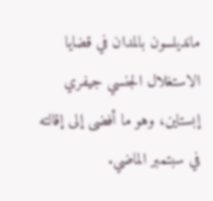مانديلسون بالمدان في قضايا الاستغلال الجنسي جيفري إبستاين، وهو ما أفضى إلى إقالته في سبتمبر الماضي.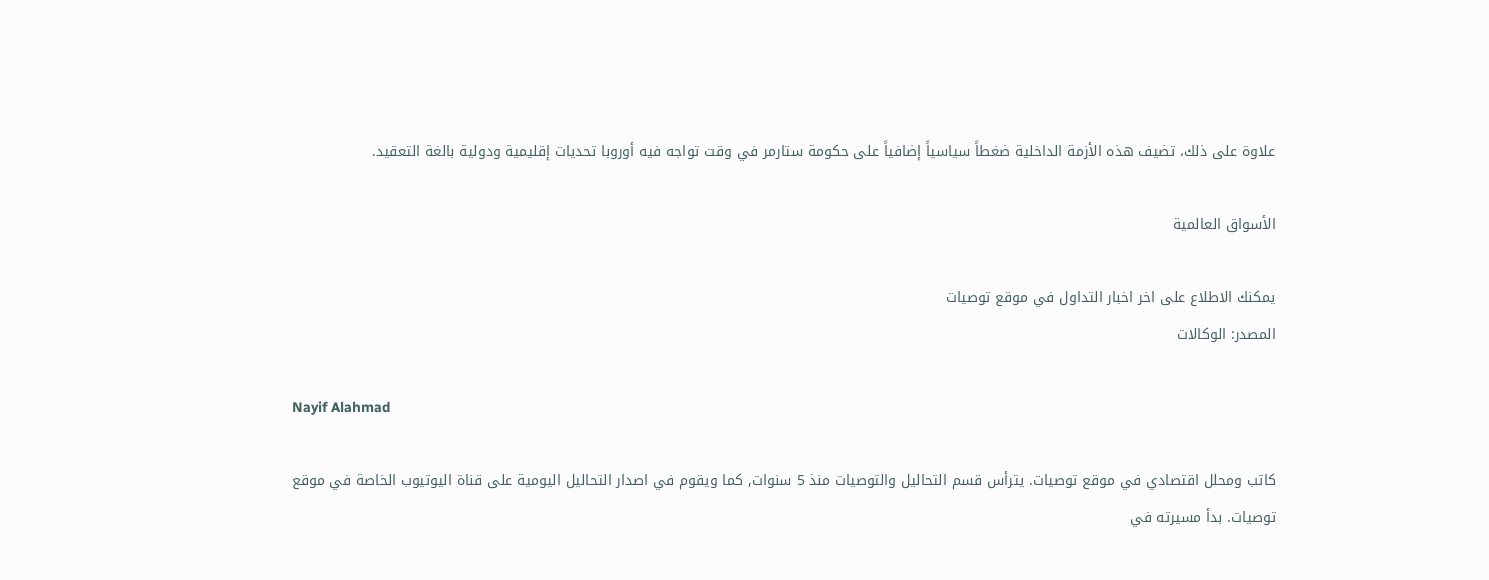علاوة على ذلك، تضيف هذه الأزمة الداخلية ضغطاً سياسياً إضافياً على حكومة ستارمر في وقت تواجه فيه أوروبا تحديات إقليمية ودولية بالغة التعقيد.

الأسواق العالمية

يمكنك الاطلاع على اخر اخبار التداول في موقع توصيات
المصدر: الوكالات

Nayif Alahmad

كاتب ومحلل اقتصادي في موقع توصيات. يترأس قسم التحاليل والتوصيات منذ 5 سنوات, كما ويقوم في اصدار التحاليل اليومية على قناة اليوتيوب الخاصة في موقع توصيات. بدأ مسيرته في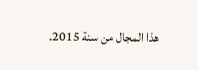هذا المجال من سنة 2015.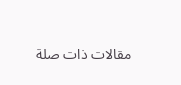مقالات ذات صلة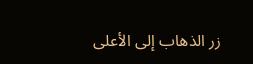زر الذهاب إلى الأعلى